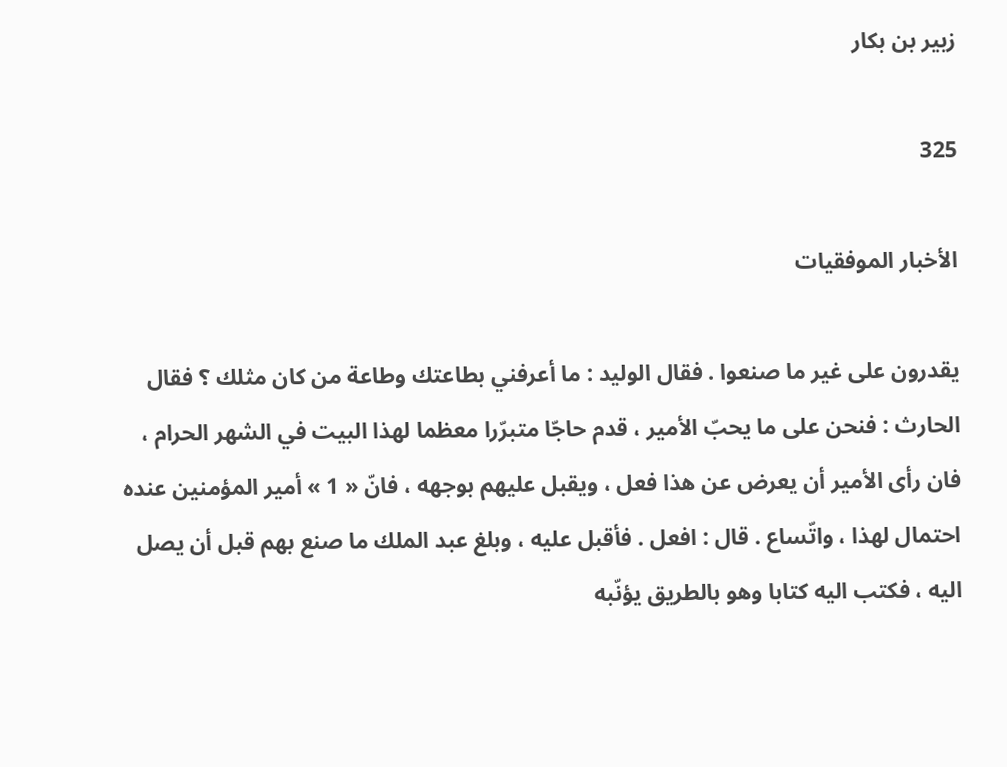زبير بن بكار

325

الأخبار الموفقيات

يقدرون على غير ما صنعوا . فقال الوليد : ما أعرفني بطاعتك وطاعة من كان مثلك ؟ فقال الحارث : فنحن على ما يحبّ الأمير ، قدم حاجّا متبرّرا معظما لهذا البيت في الشهر الحرام ، فان رأى الأمير أن يعرض عن هذا فعل ، ويقبل عليهم بوجهه ، فانّ « 1 » أمير المؤمنين عنده احتمال لهذا ، واتّساع . قال : افعل . فأقبل عليه ، وبلغ عبد الملك ما صنع بهم قبل أن يصل اليه ، فكتب اليه كتابا وهو بالطريق يؤنّبه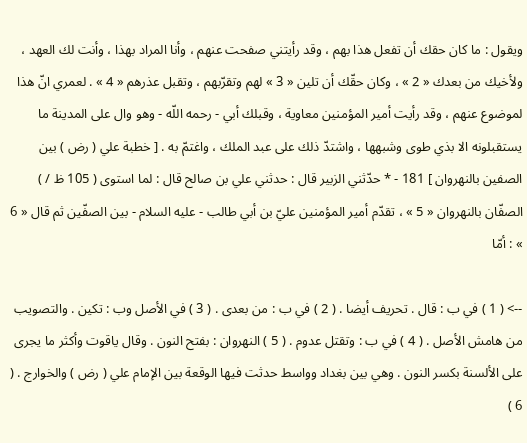ويقول : ما كان حقك أن تفعل هذا بهم ، وقد رأيتني صفحت عنهم ، وأنا المراد بهذا ، وأنت لك العهد ، ولأخيك من بعدك « 2 » ، وكان حقّك أن تلين « 3 » لهم وتقرّبهم ، وتقبل عذرهم « 4 » . لعمري انّ هذا لموضوع عنهم ، وقد رأيت أمير المؤمنين معاوية ، وقبلك أبي - رحمه اللّه - وهو وال على المدينة ما يستقبلونه الا بذي طوى وشبهها ، واشتدّ ذلك على عبد الملك ، واغتمّ به . [ خطبة علي ( رض ) بين الصفين بالنهروان ] 181 - * حدّثني الزبير قال : حدثني علي بن صالح قال : لما استوى ( 105 ظ / ) الصفّان بالنهروان « 5 » ، تقدّم أمير المؤمنين عليّ بن أبي طالب - عليه السلام - بين الصفّين ثم قال « 6 » : أمّا

--> ( 1 ) في ب : قال . تحريف أيضا . ( 2 ) في ب : من بعدى . ( 3 ) في الأصل وب : تكين . والتصويب من هامش الأصل . ( 4 ) في ب : وتقتل عدوم . ( 5 ) النهروان : بفتح النون . وقال ياقوت وأكثر ما يجرى على الألسنة بكسر النون . وهي بين بغداد وواسط حدثت فيها الوقعة بين الإمام علي ( رض ) والخوارج . ( 6 )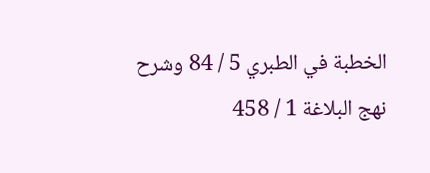الخطبة في الطبري 5 / 84 وشرح نهج البلاغة 1 / 458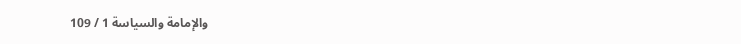والإمامة والسياسة 1 / 109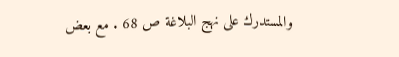والمستدرك على نهج البلاغة ص 68 . مع بعض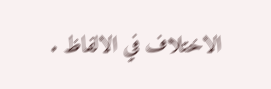الاختلاف في الالفاظ .